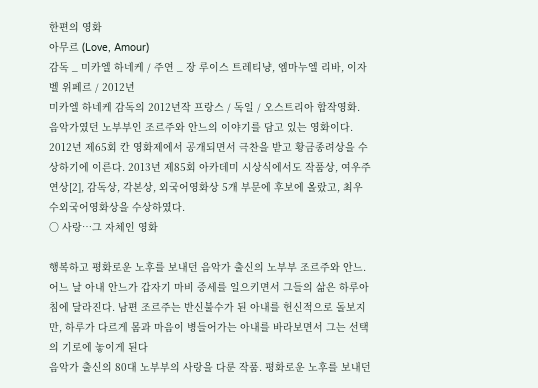한편의 영화
아무르 (Love, Amour)
감독 _ 미카엘 하네케 / 주연 _ 장 루이스 트레티냥, 엠마누엘 리바, 이자벨 위페르 / 2012년
미카엘 하네케 감독의 2012년작 프랑스 / 독일 / 오스트리아 합작영화. 음악가였던 노부부인 조르주와 안느의 이야기를 담고 있는 영화이다. 2012년 제65회 칸 영화제에서 공개되면서 극찬을 받고 황금종려상을 수상하기에 이른다. 2013년 제85회 아카데미 시상식에서도 작품상, 여우주연상[2], 감독상, 각본상, 외국어영화상 5개 부문에 후보에 올랐고, 최우수외국어영화상을 수상하였다.
○ 사랑…그 자체인 영화

행복하고 평화로운 노후를 보내던 음악가 출신의 노부부 조르주와 안느. 어느 날 아내 안느가 갑자기 마비 증세를 일으키면서 그들의 삶은 하루아침에 달라진다. 남편 조르주는 반신불수가 된 아내를 헌신적으로 돌보지만, 하루가 다르게 몸과 마음이 병들어가는 아내를 바라보면서 그는 선택의 기로에 놓이게 된다
음악가 출신의 80대 노부부의 사랑을 다룬 작품. 평화로운 노후를 보내던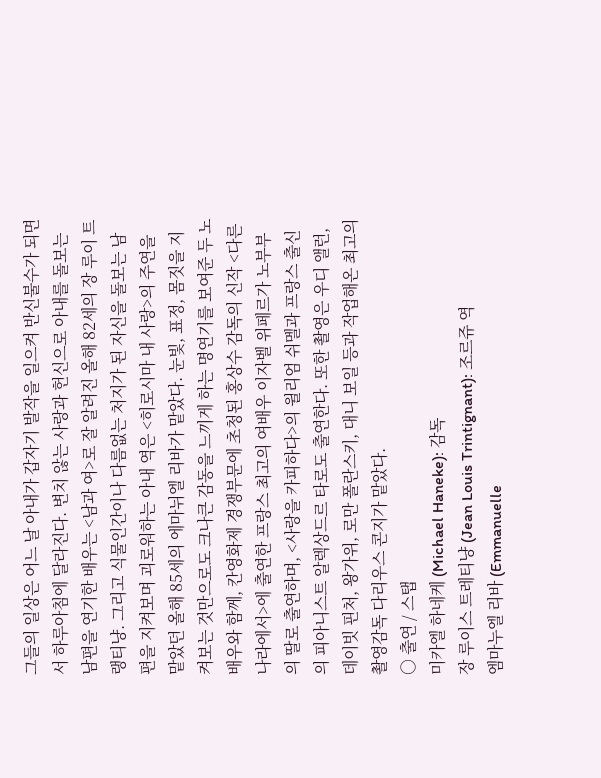그들의 일상은 어느 날 아내가 갑자기 발작을 일으켜 반신불수가 되면서 하루아침에 달라진다. 변치 않는 사랑과 헌신으로 아내를 돌보는 남편을 연기한 배우는 <남과 여>로 잘 알려진 올해 82세의 장 루이 트랭티냥. 그리고 식물인간이나 다름없는 처지가 된 자신을 돌보는 남편을 지켜보며 괴로워하는 아내 역은 <히로시마 내 사랑>의 주연을 맡았던 올해 85세의 에마뉘엘 리바가 맡았다. 눈빛, 표정, 몸짓을 지켜보는 것만으로도 크나큰 감동을 느끼게 하는 명연기를 보여준 두 노배우와 함께, 칸영화제 경쟁부문에 초청된 홍상수 감독의 신작 <다른 나라에서>에 출연한 프랑스 최고의 여배우 이자벨 위페르가 노부부의 딸로 출연하며, <사랑을 카피하다>의 윌리엄 쉬멜과 프랑스 출신의 피아니스트 알렉상드르 타로도 출연한다. 또한 촬영은 우디 앨런, 데이빗 핀처, 왕가위, 로만 폴란스키, 대니 보일 등과 작업해온 최고의 촬영감독 다리우스 콘지가 맡았다.
○ 출연 / 스탭
미카엘 하네케 (Michael Haneke): 감독
장 루이스 트레티냥 (Jean Louis Trintignant): 조르쥬 역
엠마누엘 리바 (Emmanuelle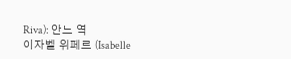Riva): 안느 역
이자벨 위페르 (Isabelle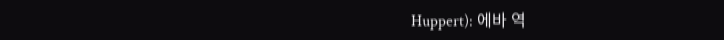Huppert): 에바 역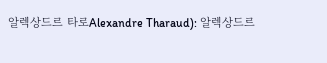알렉상드르 타로Alexandre Tharaud): 알렉상드르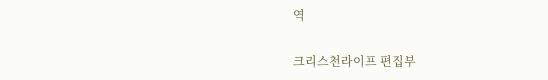역

크리스천라이프 편집부